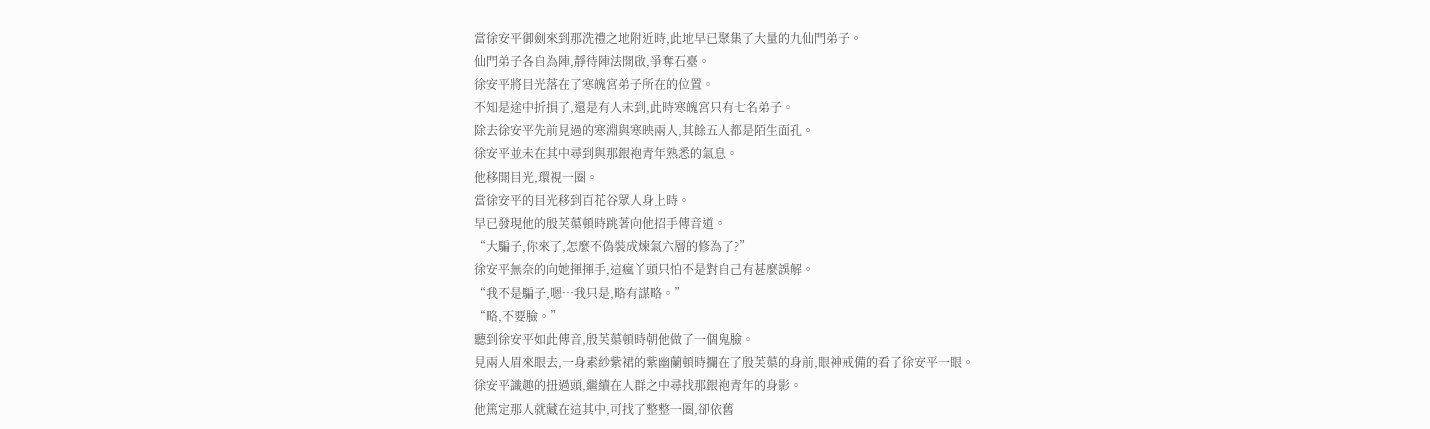當徐安平御劍來到那洗禮之地附近時,此地早已聚集了大量的九仙門弟子。
仙門弟子各自為陣,靜待陣法開啟,爭奪石臺。
徐安平將目光落在了寒魄宮弟子所在的位置。
不知是途中折損了,還是有人未到,此時寒魄宮只有七名弟子。
除去徐安平先前見過的寒淵與寒映兩人,其餘五人都是陌生面孔。
徐安平並未在其中尋到與那銀袍青年熟悉的氣息。
他移開目光,環視一圈。
當徐安平的目光移到百花谷眾人身上時。
早已發現他的殷芙蕖頓時跳著向他招手傳音道。
“大騙子,你來了,怎麼不偽裝成煉氣六層的修為了?”
徐安平無奈的向她揮揮手,這瘋丫頭只怕不是對自己有甚麼誤解。
“我不是騙子,嗯…我只是,略有謀略。”
“略,不要臉。”
聽到徐安平如此傳音,殷芙蕖頓時朝他做了一個鬼臉。
見兩人眉來眼去,一身素紗紫裙的紫幽蘭頓時攔在了殷芙蕖的身前,眼神戒備的看了徐安平一眼。
徐安平識趣的扭過頭,繼續在人群之中尋找那銀袍青年的身影。
他篤定那人就藏在這其中,可找了整整一圈,卻依舊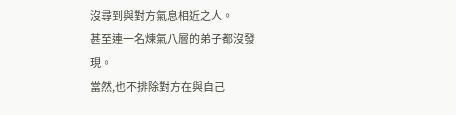沒尋到與對方氣息相近之人。
甚至連一名煉氣八層的弟子都沒發現。
當然,也不排除對方在與自己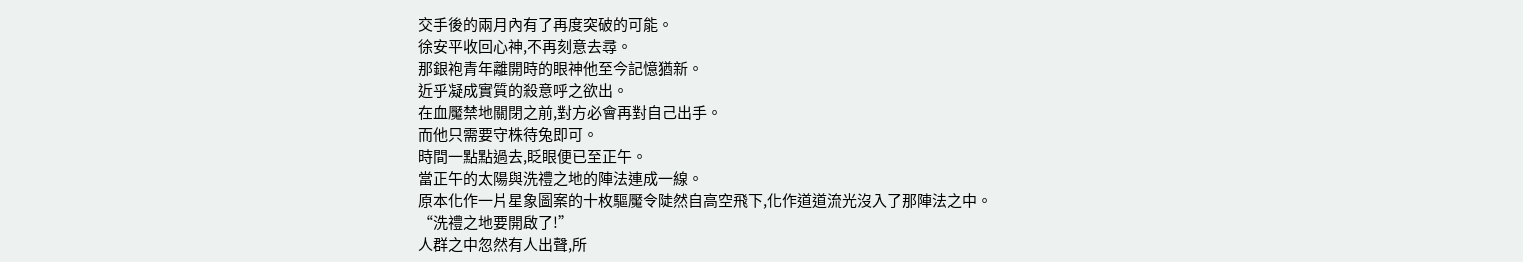交手後的兩月內有了再度突破的可能。
徐安平收回心神,不再刻意去尋。
那銀袍青年離開時的眼神他至今記憶猶新。
近乎凝成實質的殺意呼之欲出。
在血魘禁地關閉之前,對方必會再對自己出手。
而他只需要守株待兔即可。
時間一點點過去,眨眼便已至正午。
當正午的太陽與洗禮之地的陣法連成一線。
原本化作一片星象圖案的十枚驅魘令陡然自高空飛下,化作道道流光沒入了那陣法之中。
“洗禮之地要開啟了!”
人群之中忽然有人出聲,所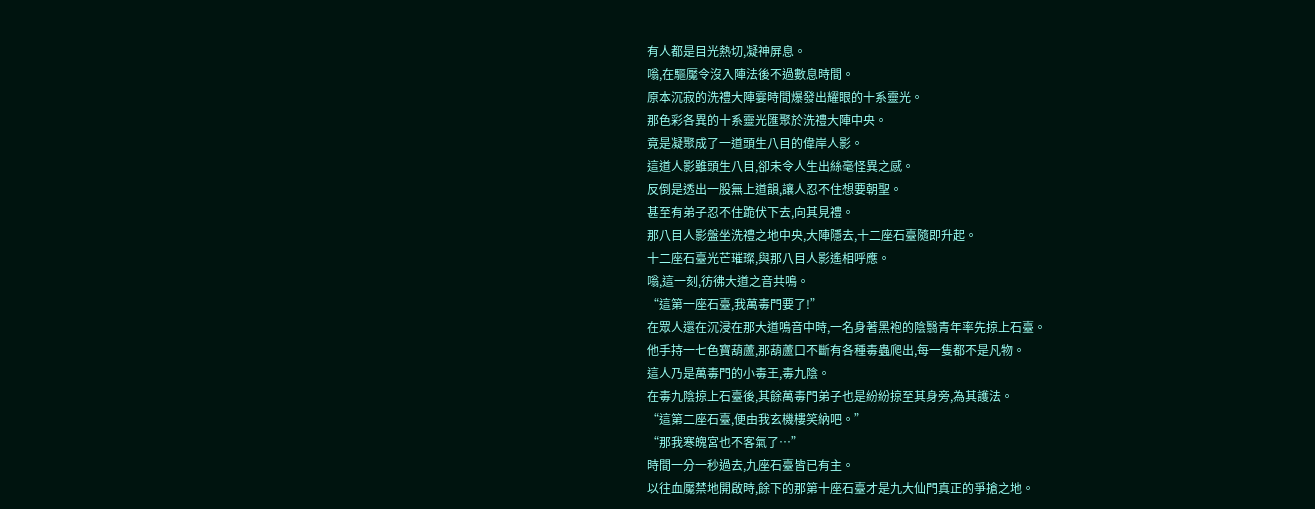有人都是目光熱切,凝神屏息。
嗡,在驅魘令沒入陣法後不過數息時間。
原本沉寂的洗禮大陣霎時間爆發出耀眼的十系靈光。
那色彩各異的十系靈光匯聚於洗禮大陣中央。
竟是凝聚成了一道頭生八目的偉岸人影。
這道人影雖頭生八目,卻未令人生出絲毫怪異之感。
反倒是透出一股無上道韻,讓人忍不住想要朝聖。
甚至有弟子忍不住跪伏下去,向其見禮。
那八目人影盤坐洗禮之地中央,大陣隱去,十二座石臺隨即升起。
十二座石臺光芒璀璨,與那八目人影遙相呼應。
嗡,這一刻,彷彿大道之音共鳴。
“這第一座石臺,我萬毒門要了!”
在眾人還在沉浸在那大道鳴音中時,一名身著黑袍的陰翳青年率先掠上石臺。
他手持一七色寶葫蘆,那葫蘆口不斷有各種毒蟲爬出,每一隻都不是凡物。
這人乃是萬毒門的小毒王,毒九陰。
在毒九陰掠上石臺後,其餘萬毒門弟子也是紛紛掠至其身旁,為其護法。
“這第二座石臺,便由我玄機樓笑納吧。”
“那我寒魄宮也不客氣了…”
時間一分一秒過去,九座石臺皆已有主。
以往血魘禁地開啟時,餘下的那第十座石臺才是九大仙門真正的爭搶之地。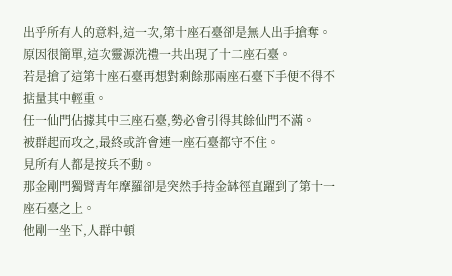出乎所有人的意料,這一次,第十座石臺卻是無人出手搶奪。
原因很簡單,這次靈源洗禮一共出現了十二座石臺。
若是搶了這第十座石臺再想對剩餘那兩座石臺下手便不得不掂量其中輕重。
任一仙門佔據其中三座石臺,勢必會引得其餘仙門不滿。
被群起而攻之,最終或許會連一座石臺都守不住。
見所有人都是按兵不動。
那金剛門獨臂青年摩羅卻是突然手持金缽徑直躍到了第十一座石臺之上。
他剛一坐下,人群中頓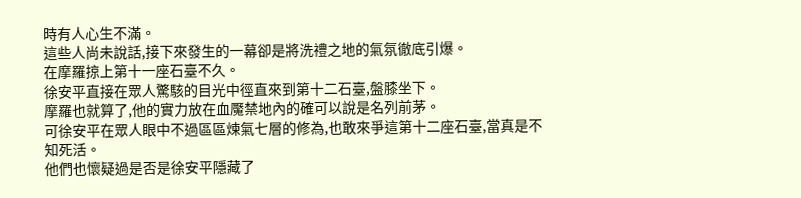時有人心生不滿。
這些人尚未說話,接下來發生的一幕卻是將洗禮之地的氣氛徹底引爆。
在摩羅掠上第十一座石臺不久。
徐安平直接在眾人驚駭的目光中徑直來到第十二石臺,盤膝坐下。
摩羅也就算了,他的實力放在血魘禁地內的確可以說是名列前茅。
可徐安平在眾人眼中不過區區煉氣七層的修為,也敢來爭這第十二座石臺,當真是不知死活。
他們也懷疑過是否是徐安平隱藏了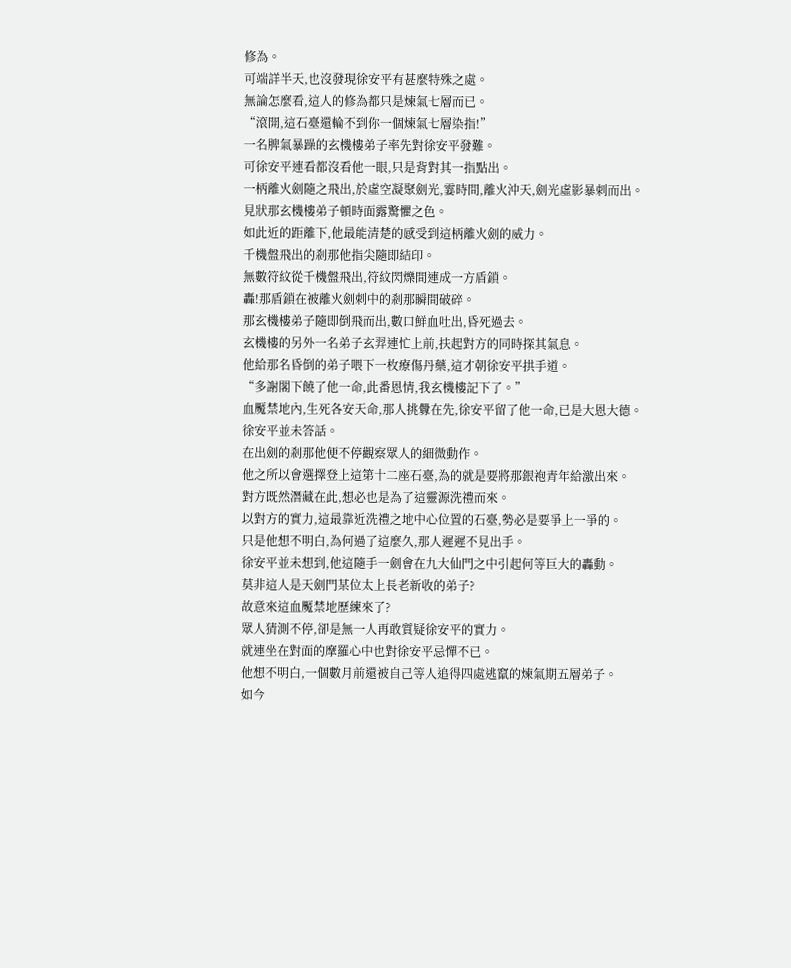修為。
可端詳半天,也沒發現徐安平有甚麼特殊之處。
無論怎麼看,這人的修為都只是煉氣七層而已。
“滾開,這石臺還輪不到你一個煉氣七層染指!”
一名脾氣暴躁的玄機樓弟子率先對徐安平發難。
可徐安平連看都沒看他一眼,只是背對其一指點出。
一柄離火劍隨之飛出,於虛空凝聚劍光,霎時間,離火沖天,劍光虛影暴刺而出。
見狀那玄機樓弟子頓時面露驚懼之色。
如此近的距離下,他最能清楚的感受到這柄離火劍的威力。
千機盤飛出的剎那他指尖隨即結印。
無數符紋從千機盤飛出,符紋閃爍間連成一方盾鎖。
轟!那盾鎖在被離火劍刺中的剎那瞬間破碎。
那玄機樓弟子隨即倒飛而出,數口鮮血吐出,昏死過去。
玄機樓的另外一名弟子玄羿連忙上前,扶起對方的同時探其氣息。
他給那名昏倒的弟子喂下一枚療傷丹藥,這才朝徐安平拱手道。
“多謝閣下饒了他一命,此番恩情,我玄機樓記下了。”
血魘禁地內,生死各安天命,那人挑釁在先,徐安平留了他一命,已是大恩大德。
徐安平並未答話。
在出劍的剎那他便不停觀察眾人的細微動作。
他之所以會選擇登上這第十二座石臺,為的就是要將那銀袍青年給激出來。
對方既然潛藏在此,想必也是為了這靈源洗禮而來。
以對方的實力,這最靠近洗禮之地中心位置的石臺,勢必是要爭上一爭的。
只是他想不明白,為何過了這麼久,那人遲遲不見出手。
徐安平並未想到,他這隨手一劍會在九大仙門之中引起何等巨大的轟動。
莫非這人是天劍門某位太上長老新收的弟子?
故意來這血魘禁地歷練來了?
眾人猜測不停,卻是無一人再敢質疑徐安平的實力。
就連坐在對面的摩羅心中也對徐安平忌憚不已。
他想不明白,一個數月前還被自己等人追得四處逃竄的煉氣期五層弟子。
如今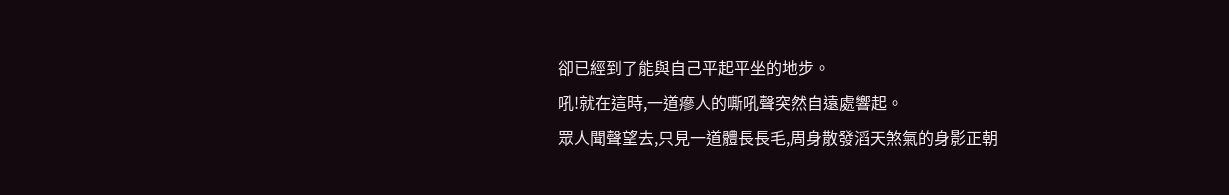卻已經到了能與自己平起平坐的地步。
吼!就在這時,一道瘮人的嘶吼聲突然自遠處響起。
眾人聞聲望去,只見一道體長長毛,周身散發滔天煞氣的身影正朝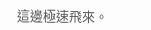這邊極速飛來。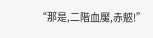“那是,二階血魘,赤魃!”